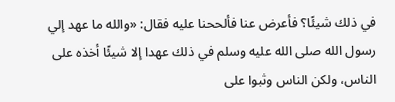في ذلك شيئًا؟ فأعرض عنا فألححنا عليه فقال: «والله ما عهد إلي رسول الله صلى الله عليه وسلم في ذلك عهدا إلا شيئًا أخذه على الناس، ولكن الناس وثبوا على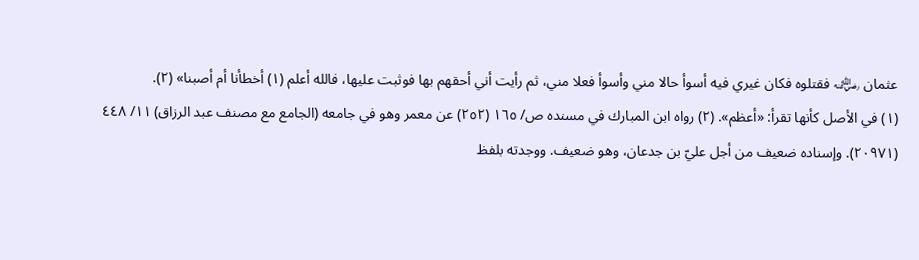عثمان ﵁ فقتلوه فكان غيري فيه أسوأ حالا مني وأسوأ فعلا مني، ثم رأيت أني أحقهم بها فوثبت عليها، فالله أعلم (١) أخطأنا أم أصبنا» (٢).
(١) في الأصل كأنها تقرأ: «أعظم». (٢) رواه ابن المبارك في مسنده ص/ ١٦٥ (٢٥٢) عن معمر وهو في جامعه (الجامع مع مصنف عبد الرزاق) ١١/ ٤٤٨ (٢٠٩٧١). وإسناده ضعيف من أجل عليّ بن جدعان، وهو ضعيف. ووجدته بلفظ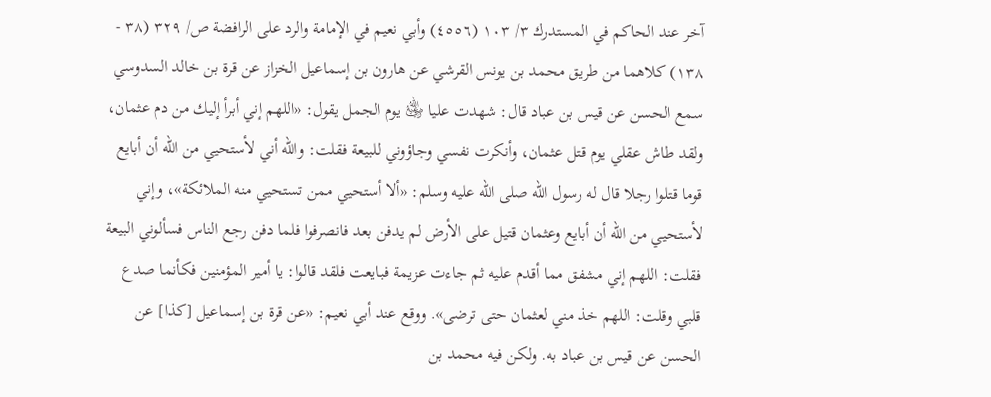آخر عند الحاكم في المستدرك ٣/ ١٠٣ (٤٥٥٦) وأبي نعيم في الإمامة والرد على الرافضة ص/ ٣٢٩ (٣٨ - ١٣٨) كلاهما من طريق محمد بن يونس القرشي عن هارون بن إسماعيل الخزاز عن قرة بن خالد السدوسي سمع الحسن عن قيس بن عباد قال: شهدت عليا ﵁ يوم الجمل يقول: «اللهم إني أبرأ إليك من دم عثمان، ولقد طاش عقلي يوم قتل عثمان، وأنكرت نفسي وجاؤوني للبيعة فقلت: والله أني لأستحيي من الله أن أبايع قوما قتلوا رجلا قال له رسول الله صلى الله عليه وسلم: «ألا أستحيي ممن تستحيي منه الملائكة»، وإني لأستحيي من الله أن أبايع وعثمان قتيل على الأرض لم يدفن بعد فانصرفوا فلما دفن رجع الناس فسألوني البيعة فقلت: اللهم إني مشفق مما أقدم عليه ثم جاءت عزيمة فبايعت فلقد قالوا: يا أمير المؤمنين فكأنما صدع قلبي وقلت: اللهم خذ مني لعثمان حتى ترضى». ووقع عند أبي نعيم: «عن قرة بن إسماعيل [كذا] عن الحسن عن قيس بن عباد به. ولكن فيه محمد بن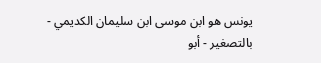يونس هو ابن موسى ابن سليمان الكديمي - بالتصغير - أبو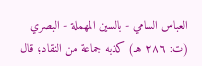العباس السامي - بالسين المهملة - البصري (ت: ٢٨٦ هـ) كذبه جماعة من النقاد؛ قال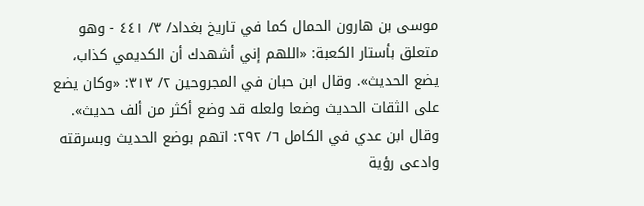موسى بن هارون الحمال كما في تاريخ بغداد/ ٣/ ٤٤١ - وهو متعلق بأستار الكعبة: «اللهم إني أشهدك أن الكديمي كذاب، يضع الحديث». وقال ابن حبان في المجروحين ٢/ ٣١٣: «وكان يضع على الثقات الحديث وضعا ولعله قد وضع أكثر من ألف حديث». وقال ابن عدي في الكامل ٦/ ٢٩٢: اتهم بوضع الحديث وبسرقته وادعى رؤية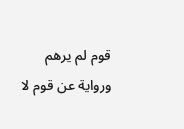قوم لم يرهم ورواية عن قوم لا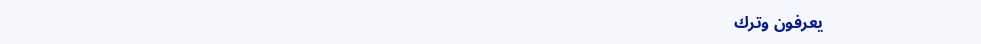يعرفون وترك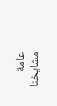عامة مشايخنا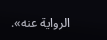الرواية عنه».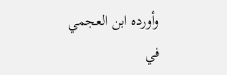وأورده ابن العجمي في